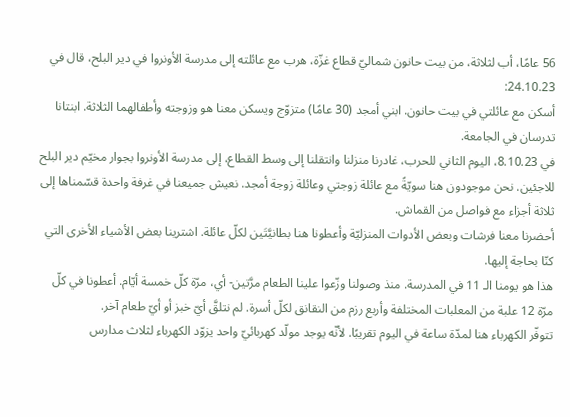56 عامًا، أب لثلاثة، من بيت حانون شماليّ قطاع غزّة، هرب مع عائلته إلى مدرسة الأونروا في دير البلح، قال في 24.10.23:
أسكن مع عائلتي في بيت حانون. ابني أمجد (30 عامًا) متزوّج ويسكن معنا هو وزوجته وأطفالهما الثلاثة. ابنتانا تدرسان في الجامعة.
في 8.10.23، اليوم الثاني للحرب، غادرنا منزلنا وانتقلنا إلى وسط القطاع، إلى مدرسة الأونروا بجوار مخيّم دير البلح للاجئين. نحن موجودون هنا سويّةً مع عائلة زوجتي وعائلة زوجة أمجد. نعيش جميعنا في غرفة واحدة قسّمناها إلى ثلاثة أجزاء مع فواصل من القماش.
أحضرنا معنا فرشات وبعض الأدوات المنزليّة وأعطونا هنا بطانيَّتَين لكلّ عائلة. اشترينا بعض الأشياء الأخرى التي كنّا بحاجة إليها.
هذا هو يومنا الـ 11 في المدرسة. منذ وصولنا وزّعوا علينا الطعام مرَّتين- أي، مرّة كلّ خمسة أيّام. أعطونا في كلّ مرّة 12 علبة من المعلبات المختلفة وأربع رزم من النقانق لكلّ أسرة. لم نتلقَّ أيّ خبز أو أيّ طعام آخر.
تتوفّر الكهرباء هنا لمدّة ساعة في اليوم تقريبًا. لأنّه يوجد مولّد كهربائيّ واحد يزوّد الكهرباء لثلاث مدارس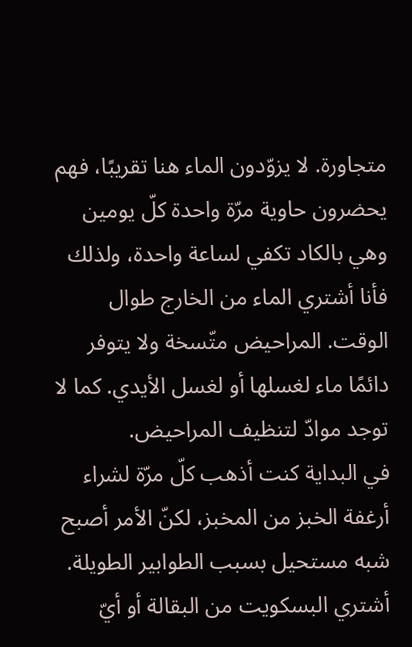متجاورة. لا يزوّدون الماء هنا تقريبًا، فهم يحضرون حاوية مرّة واحدة كلّ يومين وهي بالكاد تكفي لساعة واحدة، ولذلك فأنا أشتري الماء من الخارج طوال الوقت. المراحيض متّسخة ولا يتوفر دائمًا ماء لغسلها أو لغسل الأيدي. كما لا توجد موادّ لتنظيف المراحيض.
في البداية كنت أذهب كلّ مرّة لشراء أرغفة الخبز من المخبز، لكنّ الأمر أصبح شبه مستحيل بسبب الطوابير الطويلة. أشتري البسكويت من البقالة أو أيّ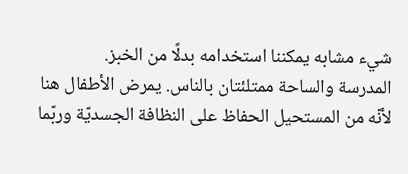شيء مشابه يمكننا استخدامه بدلًا من الخبز.
المدرسة والساحة ممتلئتان بالناس. يمرض الأطفال هنا لأنّه من المستحيل الحفاظ على النظافة الجسديّة وربّما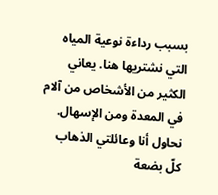بسبب رداءة نوعية المياه التي نشتريها هنا. يعاني الكثير من الأشخاص من آلام في المعدة ومن الإسهال.
نحاول أنا وعائلتي الذهاب كلّ بضعة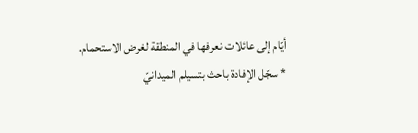أيّام إلى عائلات نعرفها في المنطقة لغرض الاستحمام.
* سجّل الإفادة باحث بتسيلم الميدانيّ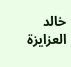خالد العزايزة